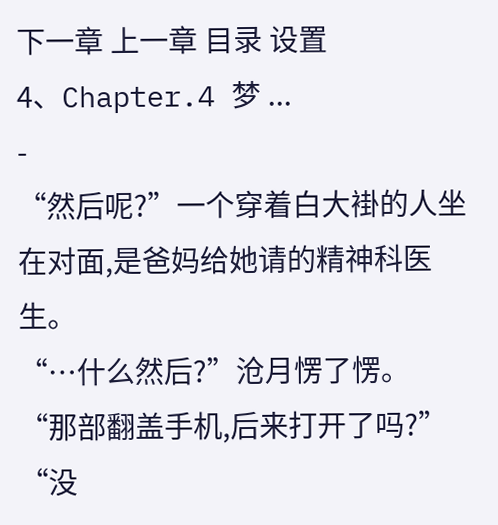下一章 上一章 目录 设置
4、Chapter.4 梦 ...
-
“然后呢?”一个穿着白大褂的人坐在对面,是爸妈给她请的精神科医生。
“…什么然后?”沧月愣了愣。
“那部翻盖手机,后来打开了吗?”
“没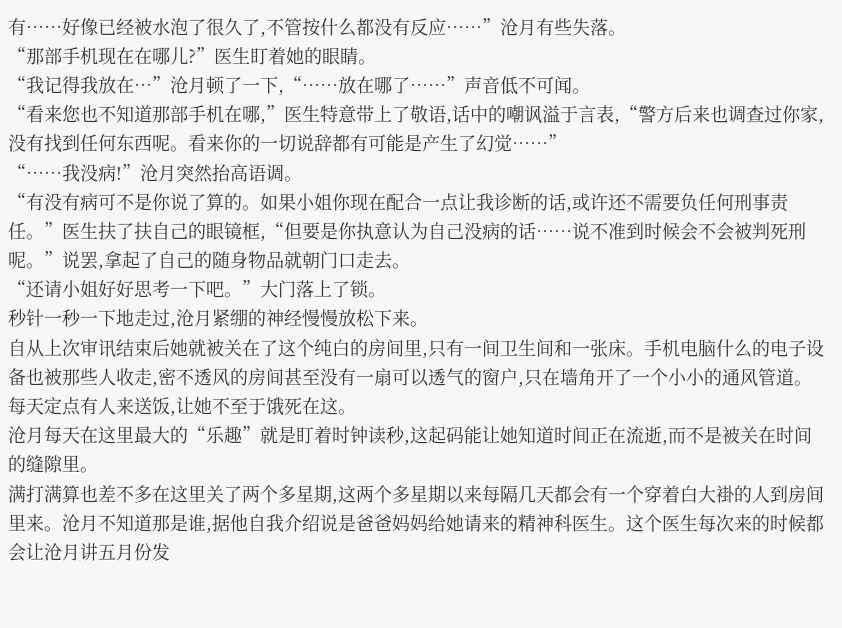有……好像已经被水泡了很久了,不管按什么都没有反应……”沧月有些失落。
“那部手机现在在哪儿?”医生盯着她的眼睛。
“我记得我放在…”沧月顿了一下,“……放在哪了……”声音低不可闻。
“看来您也不知道那部手机在哪,”医生特意带上了敬语,话中的嘲讽溢于言表,“警方后来也调查过你家,没有找到任何东西呢。看来你的一切说辞都有可能是产生了幻觉……”
“……我没病!”沧月突然抬高语调。
“有没有病可不是你说了算的。如果小姐你现在配合一点让我诊断的话,或许还不需要负任何刑事责任。”医生扶了扶自己的眼镜框,“但要是你执意认为自己没病的话……说不准到时候会不会被判死刑呢。”说罢,拿起了自己的随身物品就朝门口走去。
“还请小姐好好思考一下吧。”大门落上了锁。
秒针一秒一下地走过,沧月紧绷的神经慢慢放松下来。
自从上次审讯结束后她就被关在了这个纯白的房间里,只有一间卫生间和一张床。手机电脑什么的电子设备也被那些人收走,密不透风的房间甚至没有一扇可以透气的窗户,只在墙角开了一个小小的通风管道。每天定点有人来送饭,让她不至于饿死在这。
沧月每天在这里最大的“乐趣”就是盯着时钟读秒,这起码能让她知道时间正在流逝,而不是被关在时间的缝隙里。
满打满算也差不多在这里关了两个多星期,这两个多星期以来每隔几天都会有一个穿着白大褂的人到房间里来。沧月不知道那是谁,据他自我介绍说是爸爸妈妈给她请来的精神科医生。这个医生每次来的时候都会让沧月讲五月份发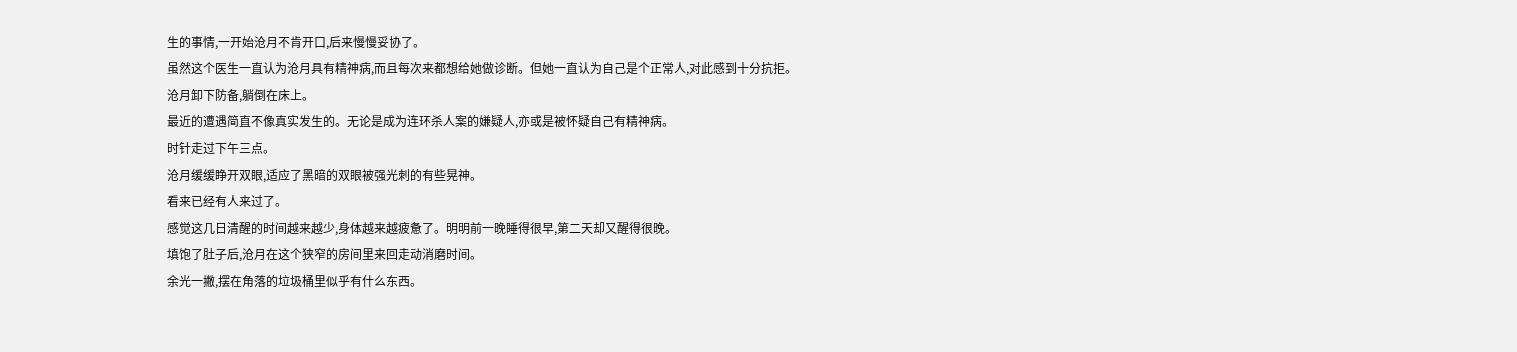生的事情,一开始沧月不肯开口,后来慢慢妥协了。
虽然这个医生一直认为沧月具有精神病,而且每次来都想给她做诊断。但她一直认为自己是个正常人,对此感到十分抗拒。
沧月卸下防备,躺倒在床上。
最近的遭遇简直不像真实发生的。无论是成为连环杀人案的嫌疑人,亦或是被怀疑自己有精神病。
时针走过下午三点。
沧月缓缓睁开双眼,适应了黑暗的双眼被强光刺的有些晃神。
看来已经有人来过了。
感觉这几日清醒的时间越来越少,身体越来越疲惫了。明明前一晚睡得很早,第二天却又醒得很晚。
填饱了肚子后,沧月在这个狭窄的房间里来回走动消磨时间。
余光一撇,摆在角落的垃圾桶里似乎有什么东西。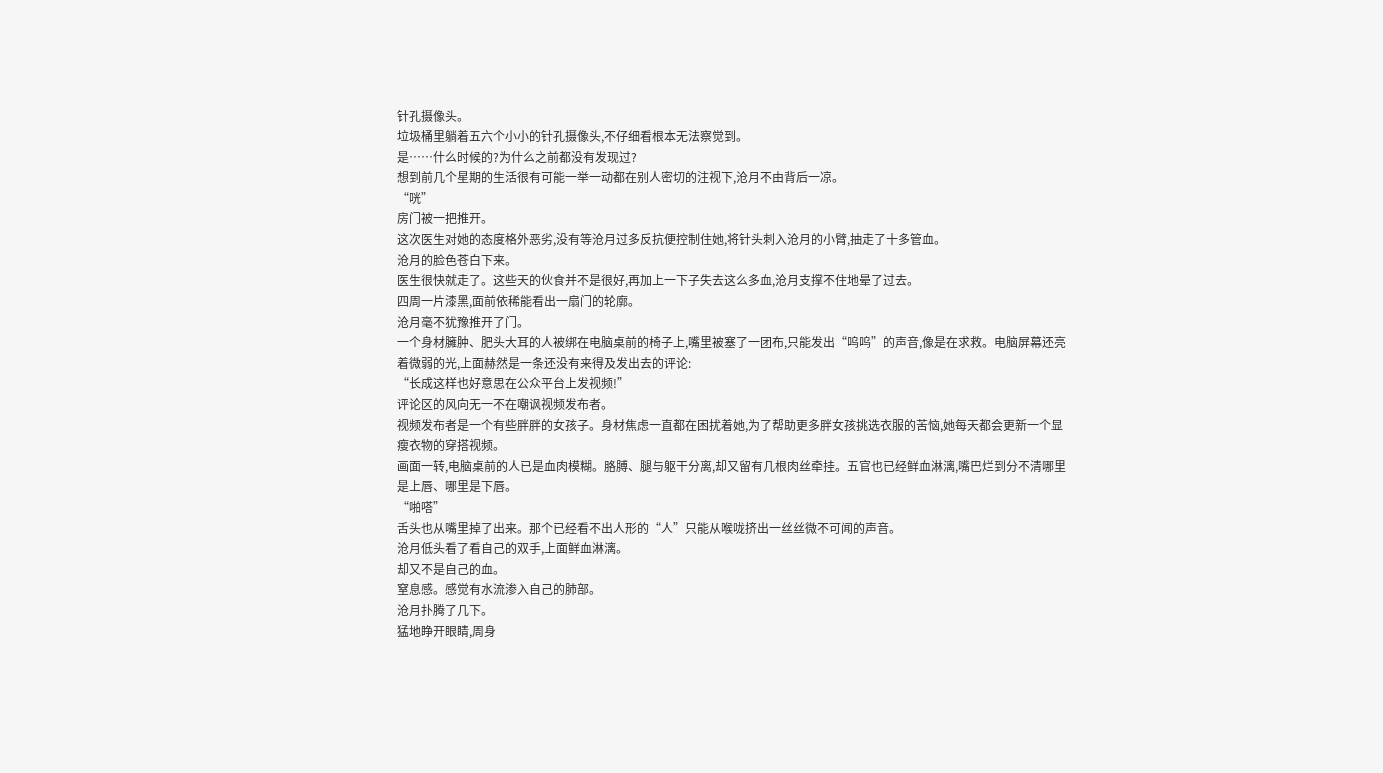针孔摄像头。
垃圾桶里躺着五六个小小的针孔摄像头,不仔细看根本无法察觉到。
是……什么时候的?为什么之前都没有发现过?
想到前几个星期的生活很有可能一举一动都在别人密切的注视下,沧月不由背后一凉。
“咣”
房门被一把推开。
这次医生对她的态度格外恶劣,没有等沧月过多反抗便控制住她,将针头刺入沧月的小臂,抽走了十多管血。
沧月的脸色苍白下来。
医生很快就走了。这些天的伙食并不是很好,再加上一下子失去这么多血,沧月支撑不住地晕了过去。
四周一片漆黑,面前依稀能看出一扇门的轮廓。
沧月毫不犹豫推开了门。
一个身材臃肿、肥头大耳的人被绑在电脑桌前的椅子上,嘴里被塞了一团布,只能发出“呜呜”的声音,像是在求救。电脑屏幕还亮着微弱的光,上面赫然是一条还没有来得及发出去的评论:
“长成这样也好意思在公众平台上发视频!”
评论区的风向无一不在嘲讽视频发布者。
视频发布者是一个有些胖胖的女孩子。身材焦虑一直都在困扰着她,为了帮助更多胖女孩挑选衣服的苦恼,她每天都会更新一个显瘦衣物的穿搭视频。
画面一转,电脑桌前的人已是血肉模糊。胳膊、腿与躯干分离,却又留有几根肉丝牵挂。五官也已经鲜血淋漓,嘴巴烂到分不清哪里是上唇、哪里是下唇。
“啪嗒”
舌头也从嘴里掉了出来。那个已经看不出人形的“人”只能从喉咙挤出一丝丝微不可闻的声音。
沧月低头看了看自己的双手,上面鲜血淋漓。
却又不是自己的血。
窒息感。感觉有水流渗入自己的肺部。
沧月扑腾了几下。
猛地睁开眼睛,周身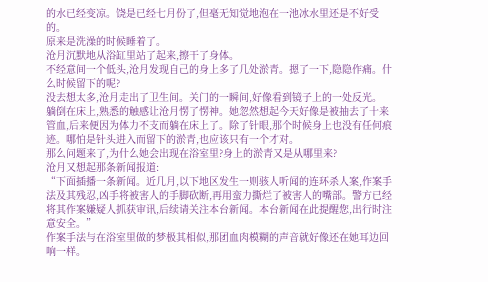的水已经变凉。饶是已经七月份了,但毫无知觉地泡在一池冰水里还是不好受的。
原来是洗澡的时候睡着了。
沧月沉默地从浴缸里站了起来,擦干了身体。
不经意间一个低头,沧月发现自己的身上多了几处淤青。摁了一下,隐隐作痛。什么时候留下的呢?
没去想太多,沧月走出了卫生间。关门的一瞬间,好像看到镜子上的一处反光。
躺倒在床上,熟悉的触感让沧月愣了愣神。她忽然想起今天好像是被抽去了十来管血,后来便因为体力不支而躺在床上了。除了针眼,那个时候身上也没有任何痕迹。哪怕是针头进入而留下的淤青,也应该只有一个才对。
那么问题来了,为什么她会出现在浴室里?身上的淤青又是从哪里来?
沧月又想起那条新闻报道:
“下面插播一条新闻。近几月,以下地区发生一则骇人听闻的连环杀人案,作案手法及其残忍,凶手将被害人的手脚砍断,再用蛮力撕烂了被害人的嘴部。警方已经将其作案嫌疑人抓获审讯,后续请关注本台新闻。本台新闻在此提醒您,出行时注意安全。”
作案手法与在浴室里做的梦极其相似,那团血肉模糊的声音就好像还在她耳边回响一样。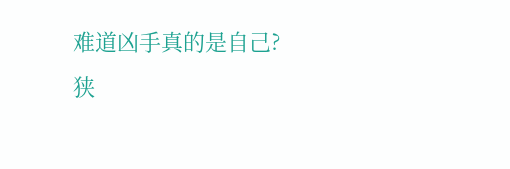难道凶手真的是自己?
狭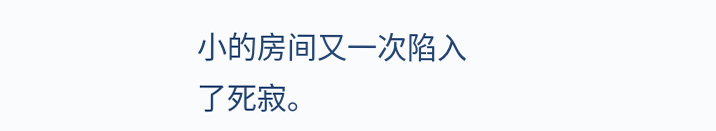小的房间又一次陷入了死寂。